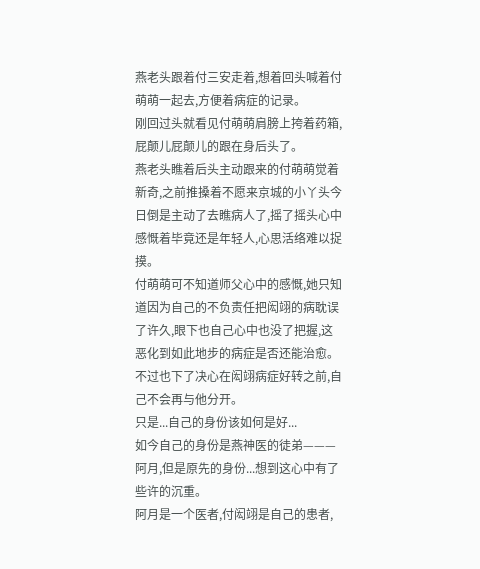燕老头跟着付三安走着,想着回头喊着付萌萌一起去,方便着病症的记录。
刚回过头就看见付萌萌肩膀上挎着药箱,屁颠儿屁颠儿的跟在身后头了。
燕老头瞧着后头主动跟来的付萌萌觉着新奇,之前推搡着不愿来京城的小丫头今日倒是主动了去瞧病人了,摇了摇头心中感慨着毕竟还是年轻人,心思活络难以捉摸。
付萌萌可不知道师父心中的感慨,她只知道因为自己的不负责任把闳翊的病耽误了许久,眼下也自己心中也没了把握,这恶化到如此地步的病症是否还能治愈。
不过也下了决心在闳翊病症好转之前,自己不会再与他分开。
只是...自己的身份该如何是好...
如今自己的身份是燕神医的徒弟———阿月,但是原先的身份...想到这心中有了些许的沉重。
阿月是一个医者,付闳翊是自己的患者,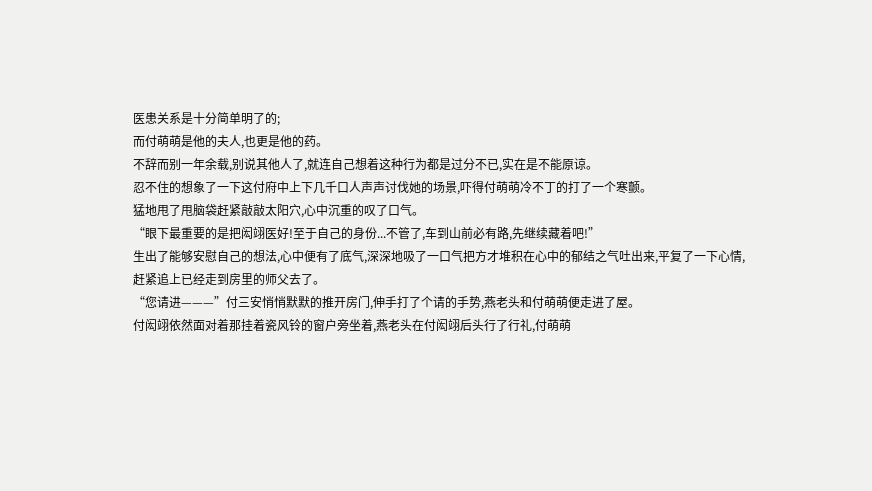医患关系是十分简单明了的;
而付萌萌是他的夫人,也更是他的药。
不辞而别一年余载,别说其他人了,就连自己想着这种行为都是过分不已,实在是不能原谅。
忍不住的想象了一下这付府中上下几千口人声声讨伐她的场景,吓得付萌萌冷不丁的打了一个寒颤。
猛地甩了甩脑袋赶紧敲敲太阳穴,心中沉重的叹了口气。
“眼下最重要的是把闳翊医好!至于自己的身份...不管了,车到山前必有路,先继续藏着吧!”
生出了能够安慰自己的想法,心中便有了底气,深深地吸了一口气把方才堆积在心中的郁结之气吐出来,平复了一下心情,赶紧追上已经走到房里的师父去了。
“您请进———”付三安悄悄默默的推开房门,伸手打了个请的手势,燕老头和付萌萌便走进了屋。
付闳翊依然面对着那挂着瓷风铃的窗户旁坐着,燕老头在付闳翊后头行了行礼,付萌萌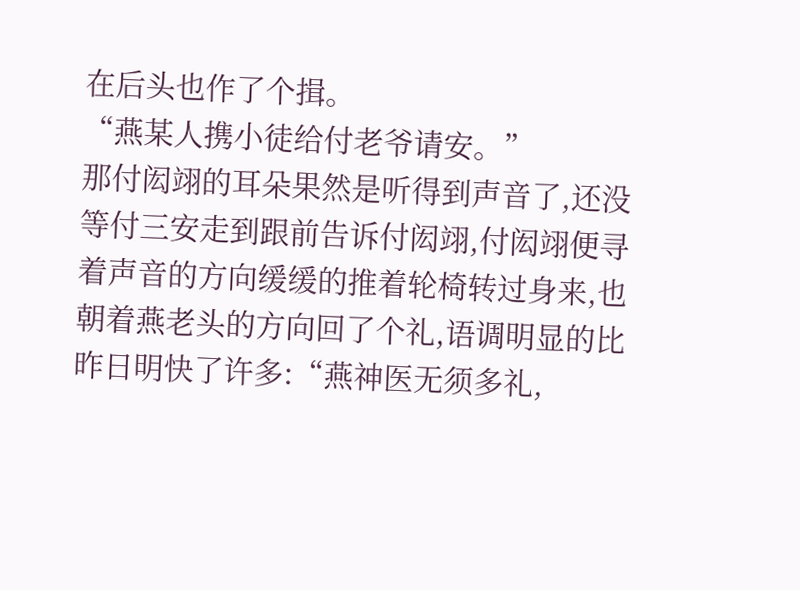在后头也作了个揖。
“燕某人携小徒给付老爷请安。”
那付闳翊的耳朵果然是听得到声音了,还没等付三安走到跟前告诉付闳翊,付闳翊便寻着声音的方向缓缓的推着轮椅转过身来,也朝着燕老头的方向回了个礼,语调明显的比昨日明快了许多:“燕神医无须多礼,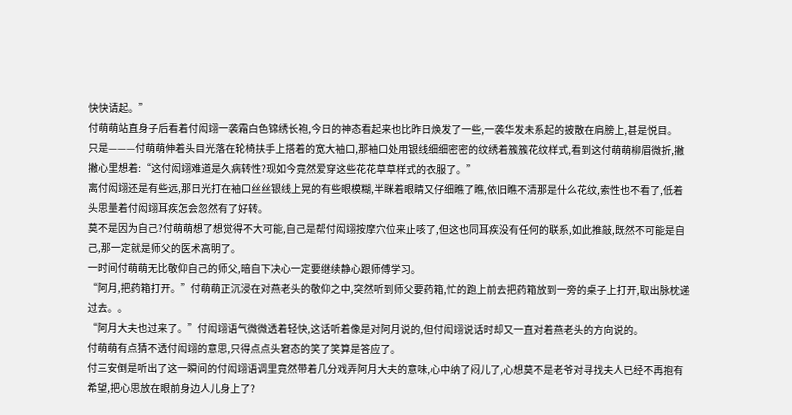快快请起。”
付萌萌站直身子后看着付闳翊一袭霜白色锦绣长袍,今日的神态看起来也比昨日焕发了一些,一袭华发未系起的披散在肩膀上,甚是悦目。
只是———付萌萌伸着头目光落在轮椅扶手上搭着的宽大袖口,那袖口处用银线细细密密的纹绣着簇簇花纹样式,看到这付萌萌柳眉微折,撇撇心里想着:“这付闳翊难道是久病转性?现如今竟然爱穿这些花花草草样式的衣服了。”
离付闳翊还是有些远,那日光打在袖口丝丝银线上晃的有些眼模糊,半眯着眼睛又仔细瞧了瞧,依旧瞧不清那是什么花纹,索性也不看了,低着头思量着付闳翊耳疾怎会忽然有了好转。
莫不是因为自己?付萌萌想了想觉得不大可能,自己是帮付闳翊按摩穴位来止咳了,但这也同耳疾没有任何的联系,如此推敲,既然不可能是自己,那一定就是师父的医术高明了。
一时间付萌萌无比敬仰自己的师父,暗自下决心一定要继续静心跟师傅学习。
“阿月,把药箱打开。”付萌萌正沉浸在对燕老头的敬仰之中,突然听到师父要药箱,忙的跑上前去把药箱放到一旁的桌子上打开,取出脉枕递过去。。
“阿月大夫也过来了。”付闳翊语气微微透着轻快,这话听着像是对阿月说的,但付闳翊说话时却又一直对着燕老头的方向说的。
付萌萌有点猜不透付闳翊的意思,只得点点头窘态的笑了笑算是答应了。
付三安倒是听出了这一瞬间的付闳翊语调里竟然带着几分戏弄阿月大夫的意味,心中纳了闷儿了,心想莫不是老爷对寻找夫人已经不再抱有希望,把心思放在眼前身边人儿身上了?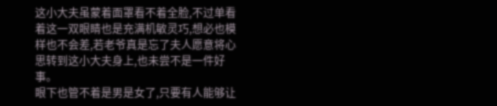这小大夫虽蒙着面罩看不着全脸,不过单看着这一双眼睛也是充满机敏灵巧,想必也模样也不会差,若老爷真是忘了夫人愿意将心思转到这小大夫身上,也未尝不是一件好事。
眼下也管不着是男是女了,只要有人能够让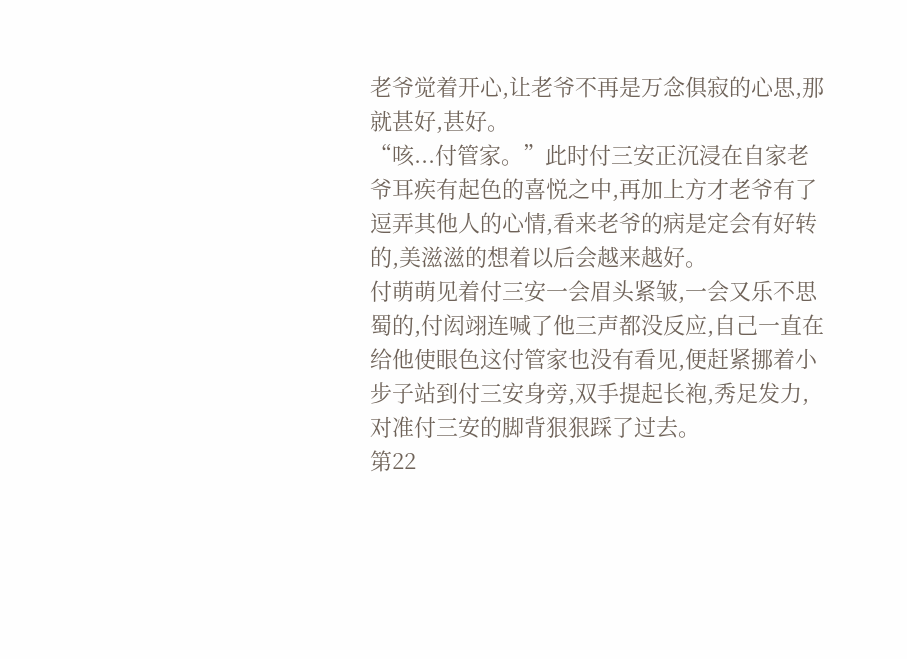老爷觉着开心,让老爷不再是万念俱寂的心思,那就甚好,甚好。
“咳...付管家。”此时付三安正沉浸在自家老爷耳疾有起色的喜悦之中,再加上方才老爷有了逗弄其他人的心情,看来老爷的病是定会有好转的,美滋滋的想着以后会越来越好。
付萌萌见着付三安一会眉头紧皱,一会又乐不思蜀的,付闳翊连喊了他三声都没反应,自己一直在给他使眼色这付管家也没有看见,便赶紧挪着小步子站到付三安身旁,双手提起长袍,秀足发力,对准付三安的脚背狠狠踩了过去。
第22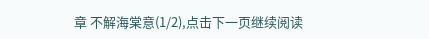章 不解海棠意(1/2),点击下一页继续阅读